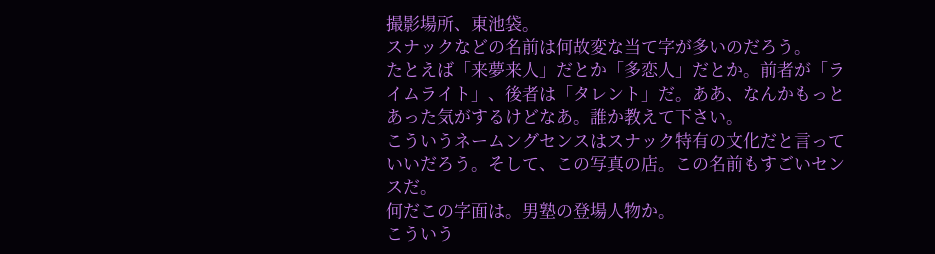撮影場所、東池袋。
スナックなどの名前は何故変な当て字が多いのだろう。
たとえば「来夢来人」だとか「多恋人」だとか。前者が「ライムライト」、後者は「タレント」だ。ああ、なんかもっとあった気がするけどなあ。誰か教えて下さい。
こういうネームングセンスはスナック特有の文化だと言っていいだろう。そして、この写真の店。この名前もすごいセンスだ。
何だこの字面は。男塾の登場人物か。
こういう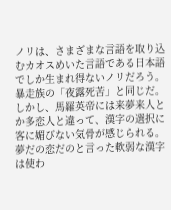ノリは、さまざまな言語を取り込むカオスめいた言語である日本語でしか生まれ得ないノリだろう。暴走族の「夜露死苦」と同じだ。
しかし、馬羅英帝には来夢来人とか多恋人と違って、漢字の選択に客に媚びない気骨が感じられる。夢だの恋だのと言った軟弱な漢字は使わ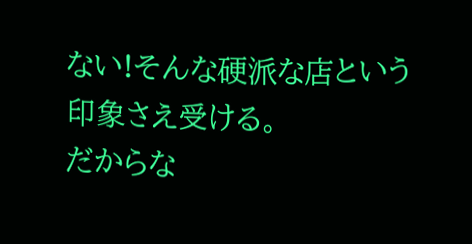ない!そんな硬派な店という印象さえ受ける。
だからな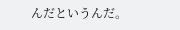んだというんだ。